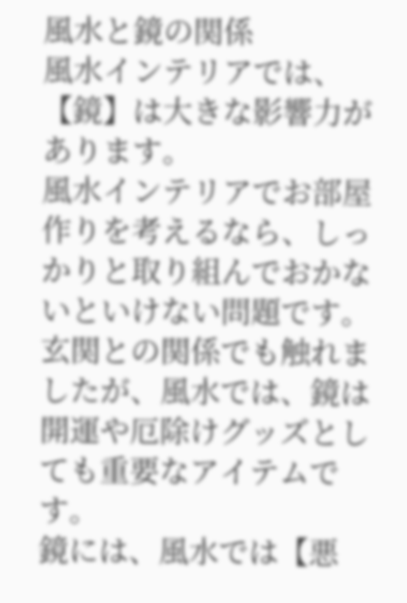風水と鏡の関係
風水インテリアでは、【鏡】は大きな影響力があります。
風水インテリアでお部屋作りを考えるなら、しっかりと取り組んでおかないといけない問題です。
玄関との関係でも触れましたが、風水では、鏡は開運や厄除けグッズとしても重要なアイテムです。
鏡には、風水では【悪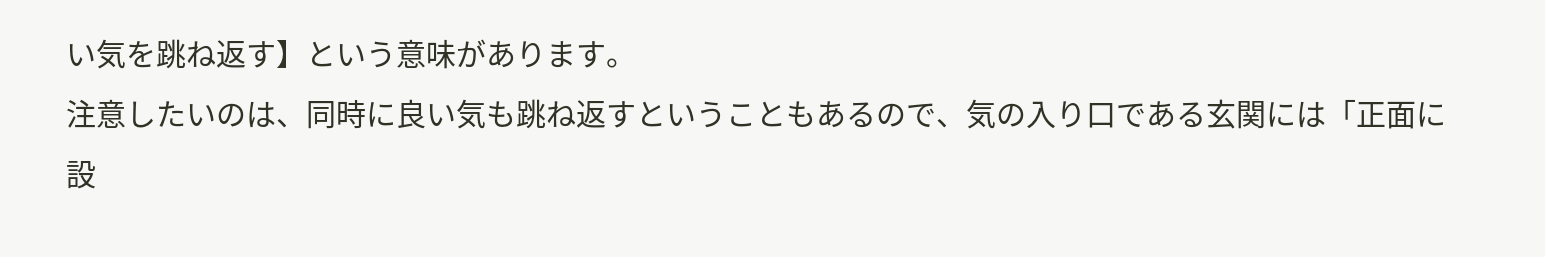い気を跳ね返す】という意味があります。
注意したいのは、同時に良い気も跳ね返すということもあるので、気の入り口である玄関には「正面に設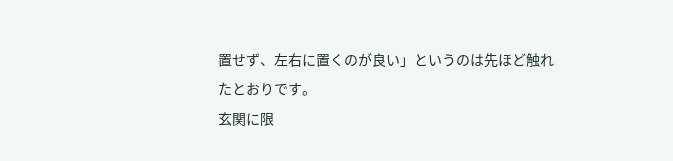置せず、左右に置くのが良い」というのは先ほど触れたとおりです。
玄関に限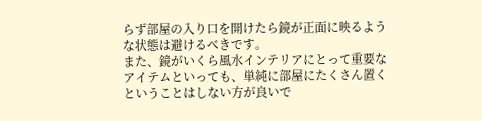らず部屋の入り口を開けたら鏡が正面に映るような状態は避けるべきです。
また、鏡がいくら風水インテリアにとって重要なアイテムといっても、単純に部屋にたくさん置くということはしない方が良いで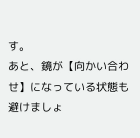す。
あと、鏡が【向かい合わせ】になっている状態も避けましょ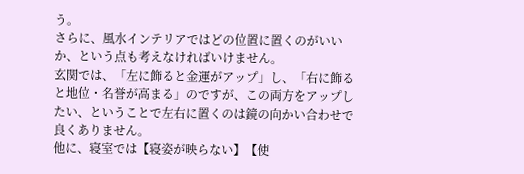う。
さらに、風水インテリアではどの位置に置くのがいいか、という点も考えなければいけません。
玄関では、「左に飾ると金運がアップ」し、「右に飾ると地位・名誉が高まる」のですが、この両方をアップしたい、ということで左右に置くのは鏡の向かい合わせで良くありません。
他に、寝室では【寝姿が映らない】【使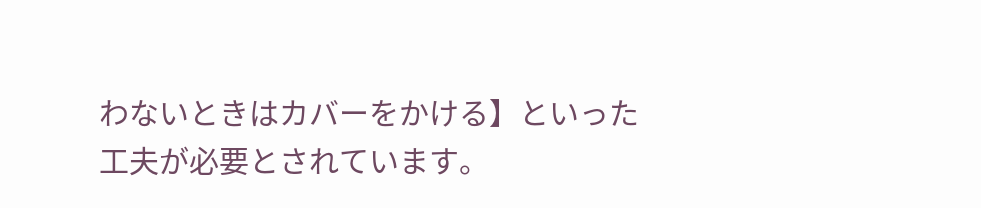わないときはカバーをかける】といった工夫が必要とされています。